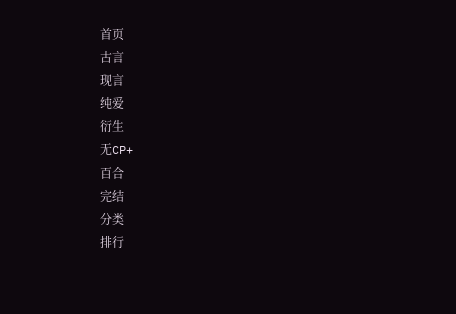首页
古言
现言
纯爱
衍生
无CP+
百合
完结
分类
排行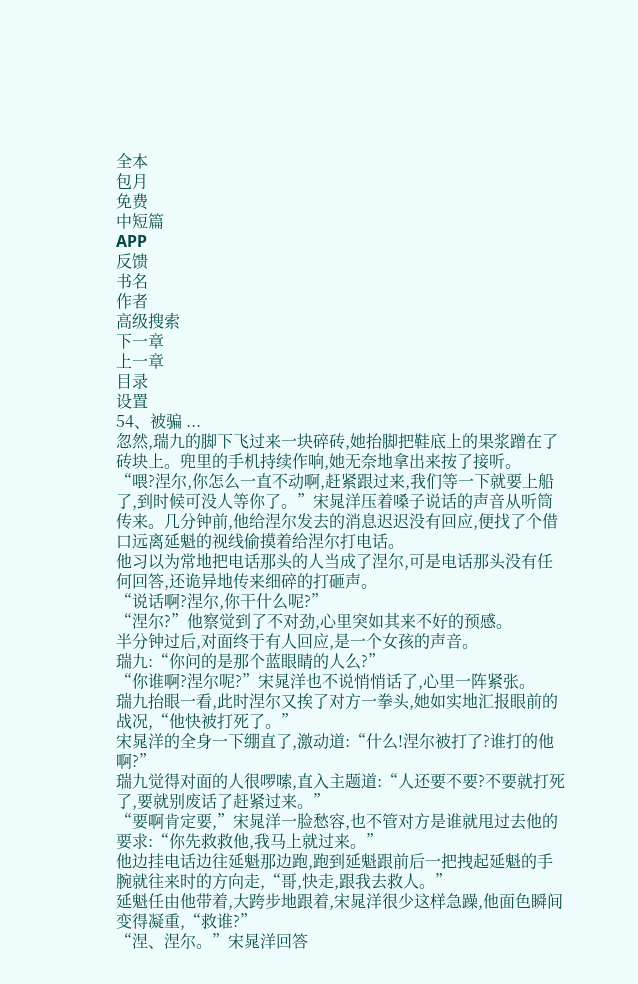全本
包月
免费
中短篇
APP
反馈
书名
作者
高级搜索
下一章
上一章
目录
设置
54、被骗 ...
忽然,瑞九的脚下飞过来一块碎砖,她抬脚把鞋底上的果浆蹭在了砖块上。兜里的手机持续作响,她无奈地拿出来按了接听。
“喂?涅尔,你怎么一直不动啊,赶紧跟过来,我们等一下就要上船了,到时候可没人等你了。”宋晁洋压着嗓子说话的声音从听筒传来。几分钟前,他给涅尔发去的消息迟迟没有回应,便找了个借口远离延魁的视线偷摸着给涅尔打电话。
他习以为常地把电话那头的人当成了涅尔,可是电话那头没有任何回答,还诡异地传来细碎的打砸声。
“说话啊?涅尔,你干什么呢?”
“涅尔?”他察觉到了不对劲,心里突如其来不好的预感。
半分钟过后,对面终于有人回应,是一个女孩的声音。
瑞九:“你问的是那个蓝眼睛的人么?”
“你谁啊?涅尔呢?”宋晁洋也不说悄悄话了,心里一阵紧张。
瑞九抬眼一看,此时涅尔又挨了对方一拳头,她如实地汇报眼前的战况,“他快被打死了。”
宋晁洋的全身一下绷直了,激动道:“什么!涅尔被打了?谁打的他啊?”
瑞九觉得对面的人很啰嗦,直入主题道:“人还要不要?不要就打死了,要就别废话了赶紧过来。”
“要啊肯定要,”宋晁洋一脸愁容,也不管对方是谁就甩过去他的要求:“你先救救他,我马上就过来。”
他边挂电话边往延魁那边跑,跑到延魁跟前后一把拽起延魁的手腕就往来时的方向走,“哥,快走,跟我去救人。”
延魁任由他带着,大跨步地跟着,宋晁洋很少这样急躁,他面色瞬间变得凝重,“救谁?”
“涅、涅尔。”宋晁洋回答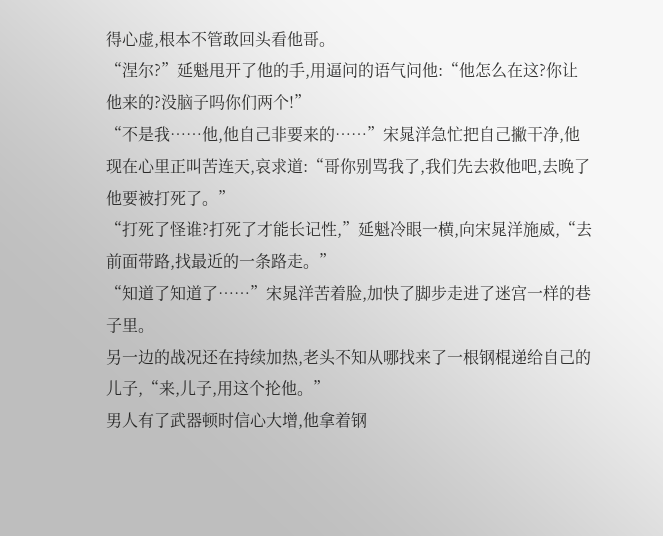得心虚,根本不管敢回头看他哥。
“涅尔?”延魁甩开了他的手,用逼问的语气问他:“他怎么在这?你让他来的?没脑子吗你们两个!”
“不是我……他,他自己非要来的……”宋晁洋急忙把自己撇干净,他现在心里正叫苦连天,哀求道:“哥你别骂我了,我们先去救他吧,去晚了他要被打死了。”
“打死了怪谁?打死了才能长记性,”延魁冷眼一横,向宋晁洋施威,“去前面带路,找最近的一条路走。”
“知道了知道了……”宋晁洋苦着脸,加快了脚步走进了迷宫一样的巷子里。
另一边的战况还在持续加热,老头不知从哪找来了一根钢棍递给自己的儿子,“来,儿子,用这个抡他。”
男人有了武器顿时信心大增,他拿着钢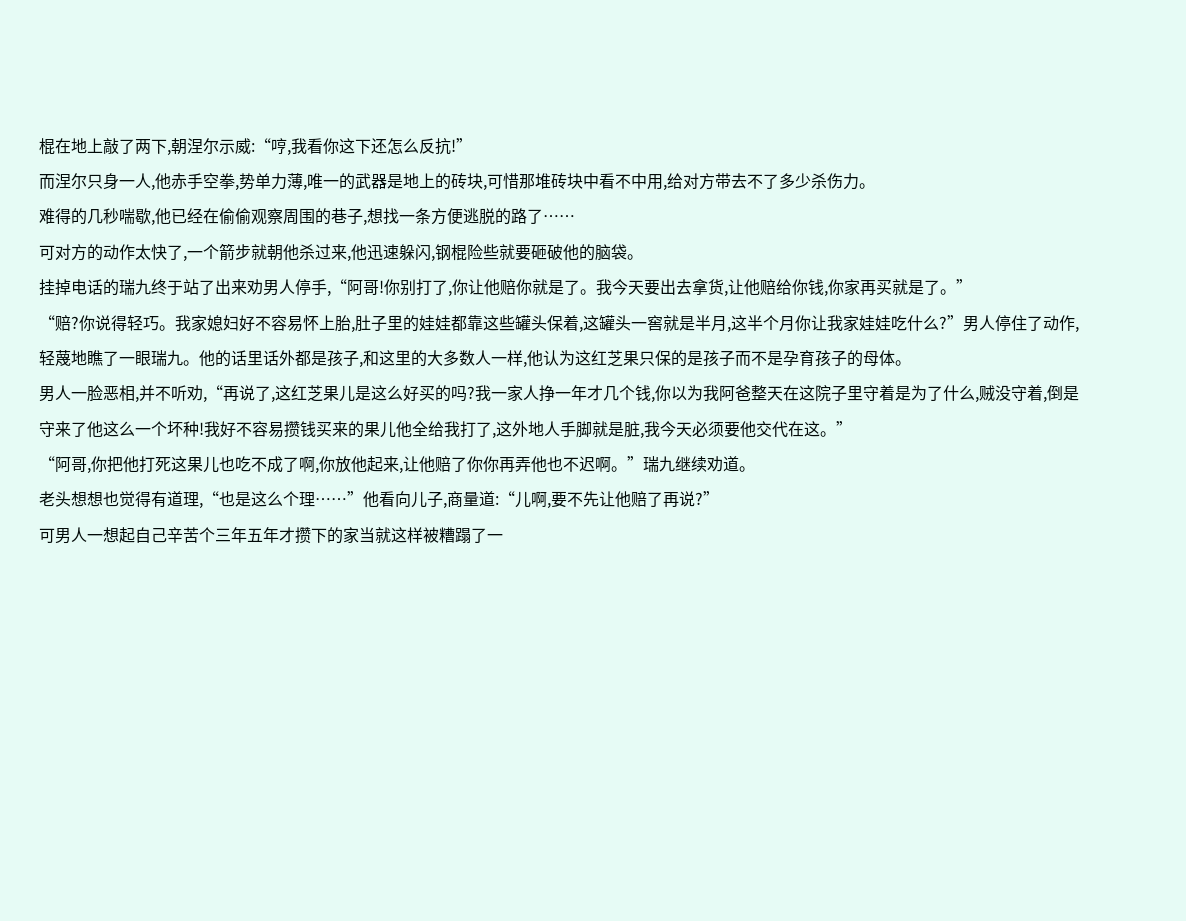棍在地上敲了两下,朝涅尔示威:“哼,我看你这下还怎么反抗!”
而涅尔只身一人,他赤手空拳,势单力薄,唯一的武器是地上的砖块,可惜那堆砖块中看不中用,给对方带去不了多少杀伤力。
难得的几秒喘歇,他已经在偷偷观察周围的巷子,想找一条方便逃脱的路了……
可对方的动作太快了,一个箭步就朝他杀过来,他迅速躲闪,钢棍险些就要砸破他的脑袋。
挂掉电话的瑞九终于站了出来劝男人停手,“阿哥!你别打了,你让他赔你就是了。我今天要出去拿货,让他赔给你钱,你家再买就是了。”
“赔?你说得轻巧。我家媳妇好不容易怀上胎,肚子里的娃娃都靠这些罐头保着,这罐头一窖就是半月,这半个月你让我家娃娃吃什么?”男人停住了动作,轻蔑地瞧了一眼瑞九。他的话里话外都是孩子,和这里的大多数人一样,他认为这红芝果只保的是孩子而不是孕育孩子的母体。
男人一脸恶相,并不听劝,“再说了,这红芝果儿是这么好买的吗?我一家人挣一年才几个钱,你以为我阿爸整天在这院子里守着是为了什么,贼没守着,倒是守来了他这么一个坏种!我好不容易攒钱买来的果儿他全给我打了,这外地人手脚就是脏,我今天必须要他交代在这。”
“阿哥,你把他打死这果儿也吃不成了啊,你放他起来,让他赔了你你再弄他也不迟啊。”瑞九继续劝道。
老头想想也觉得有道理,“也是这么个理……”他看向儿子,商量道:“儿啊,要不先让他赔了再说?”
可男人一想起自己辛苦个三年五年才攒下的家当就这样被糟蹋了一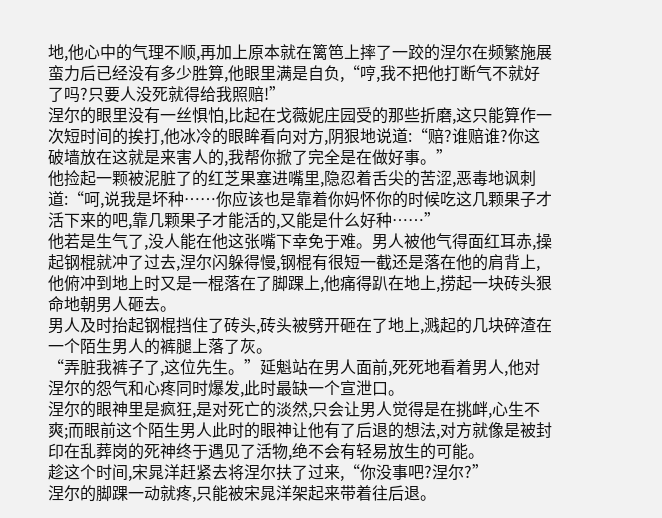地,他心中的气理不顺,再加上原本就在篱笆上摔了一跤的涅尔在频繁施展蛮力后已经没有多少胜算,他眼里满是自负,“哼,我不把他打断气不就好了吗?只要人没死就得给我照赔!”
涅尔的眼里没有一丝惧怕,比起在戈薇妮庄园受的那些折磨,这只能算作一次短时间的挨打,他冰冷的眼眸看向对方,阴狠地说道:“赔?谁赔谁?你这破墙放在这就是来害人的,我帮你掀了完全是在做好事。”
他捡起一颗被泥脏了的红芝果塞进嘴里,隐忍着舌尖的苦涩,恶毒地讽刺道:“呵,说我是坏种……你应该也是靠着你妈怀你的时候吃这几颗果子才活下来的吧,靠几颗果子才能活的,又能是什么好种……”
他若是生气了,没人能在他这张嘴下幸免于难。男人被他气得面红耳赤,操起钢棍就冲了过去,涅尔闪躲得慢,钢棍有很短一截还是落在他的肩背上,他俯冲到地上时又是一棍落在了脚踝上,他痛得趴在地上,捞起一块砖头狠命地朝男人砸去。
男人及时抬起钢棍挡住了砖头,砖头被劈开砸在了地上,溅起的几块碎渣在一个陌生男人的裤腿上落了灰。
“弄脏我裤子了,这位先生。”延魁站在男人面前,死死地看着男人,他对涅尔的怨气和心疼同时爆发,此时最缺一个宣泄口。
涅尔的眼神里是疯狂,是对死亡的淡然,只会让男人觉得是在挑衅,心生不爽;而眼前这个陌生男人此时的眼神让他有了后退的想法,对方就像是被封印在乱葬岗的死神终于遇见了活物,绝不会有轻易放生的可能。
趁这个时间,宋晁洋赶紧去将涅尔扶了过来,“你没事吧?涅尔?”
涅尔的脚踝一动就疼,只能被宋晁洋架起来带着往后退。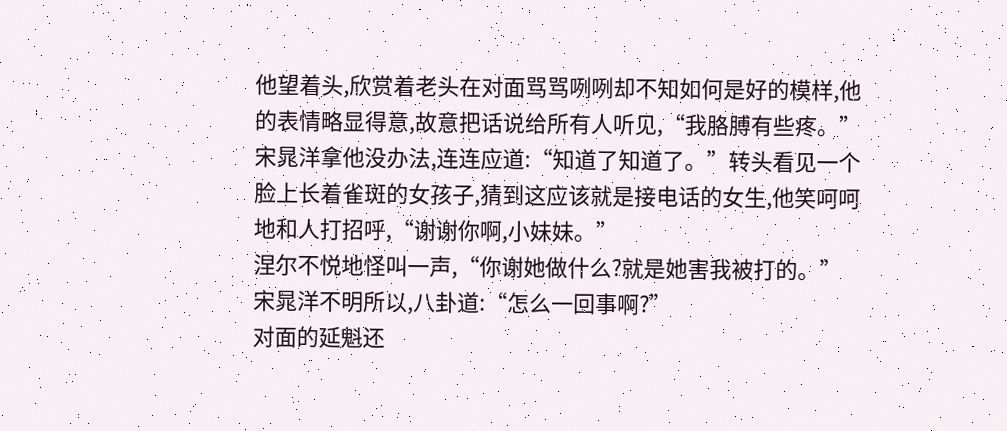他望着头,欣赏着老头在对面骂骂咧咧却不知如何是好的模样,他的表情略显得意,故意把话说给所有人听见,“我胳膊有些疼。”
宋晁洋拿他没办法,连连应道:“知道了知道了。”转头看见一个脸上长着雀斑的女孩子,猜到这应该就是接电话的女生,他笑呵呵地和人打招呼,“谢谢你啊,小妹妹。”
涅尔不悦地怪叫一声,“你谢她做什么?就是她害我被打的。”
宋晁洋不明所以,八卦道:“怎么一回事啊?”
对面的延魁还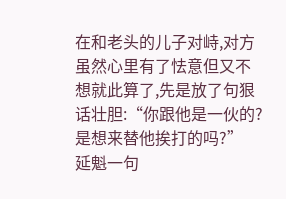在和老头的儿子对峙,对方虽然心里有了怯意但又不想就此算了,先是放了句狠话壮胆:“你跟他是一伙的?是想来替他挨打的吗?”
延魁一句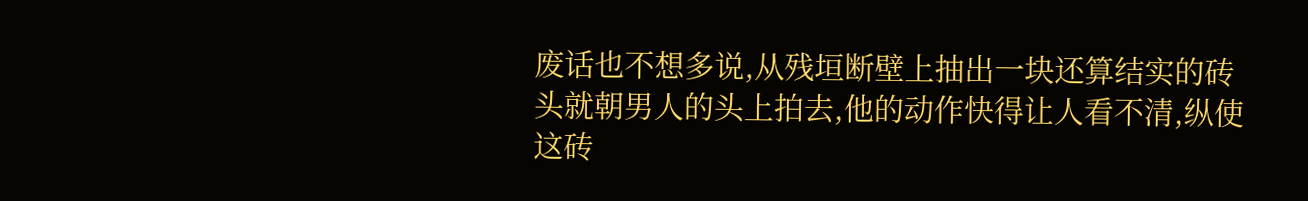废话也不想多说,从残垣断壁上抽出一块还算结实的砖头就朝男人的头上拍去,他的动作快得让人看不清,纵使这砖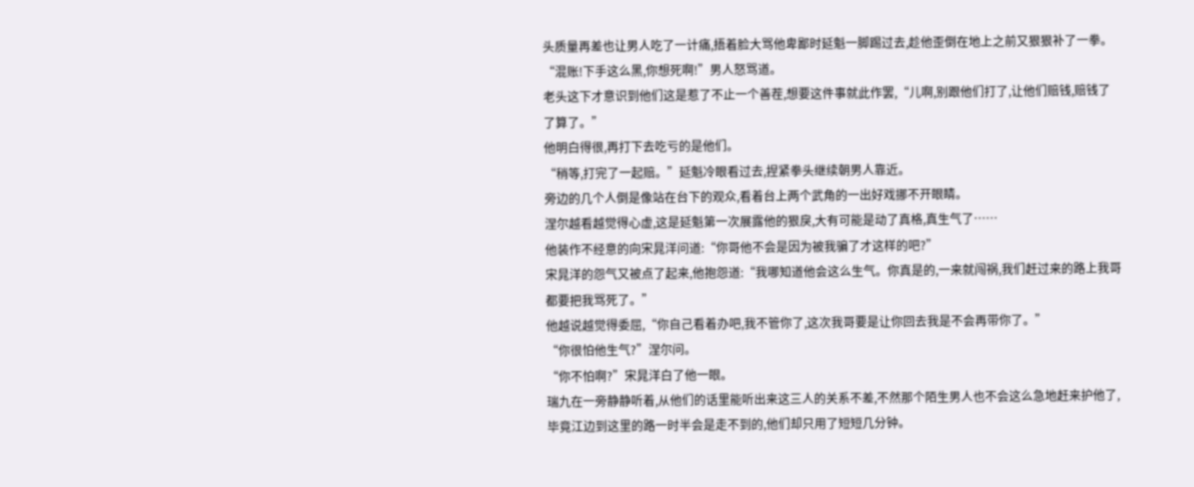头质量再差也让男人吃了一计痛,捂着脸大骂他卑鄙时延魁一脚踢过去,趁他歪倒在地上之前又狠狠补了一拳。
“混账!下手这么黑,你想死啊!”男人怒骂道。
老头这下才意识到他们这是惹了不止一个善茬,想要这件事就此作罢,“儿啊,别跟他们打了,让他们赔钱,赔钱了了算了。”
他明白得很,再打下去吃亏的是他们。
“稍等,打完了一起赔。”延魁冷眼看过去,捏紧拳头继续朝男人靠近。
旁边的几个人倒是像站在台下的观众,看着台上两个武角的一出好戏挪不开眼睛。
涅尔越看越觉得心虚,这是延魁第一次展露他的狠戾,大有可能是动了真格,真生气了……
他装作不经意的向宋晁洋问道:“你哥他不会是因为被我骗了才这样的吧?”
宋晁洋的怨气又被点了起来,他抱怨道:“我哪知道他会这么生气。你真是的,一来就闯祸,我们赶过来的路上我哥都要把我骂死了。”
他越说越觉得委屈,“你自己看着办吧,我不管你了,这次我哥要是让你回去我是不会再带你了。”
“你很怕他生气?”涅尔问。
“你不怕啊?”宋晁洋白了他一眼。
瑞九在一旁静静听着,从他们的话里能听出来这三人的关系不差,不然那个陌生男人也不会这么急地赶来护他了,毕竟江边到这里的路一时半会是走不到的,他们却只用了短短几分钟。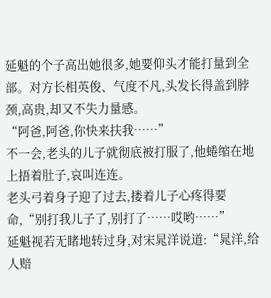延魁的个子高出她很多,她要仰头才能打量到全部。对方长相英俊、气度不凡,头发长得盖到脖颈,高贵,却又不失力量感。
“阿爸,阿爸,你快来扶我……”
不一会,老头的儿子就彻底被打服了,他蜷缩在地上捂着肚子,哀叫连连。
老头弓着身子迎了过去,搂着儿子心疼得要命,“别打我儿子了,别打了……哎哟……”
延魁视若无睹地转过身,对宋晁洋说道:“晁洋,给人赔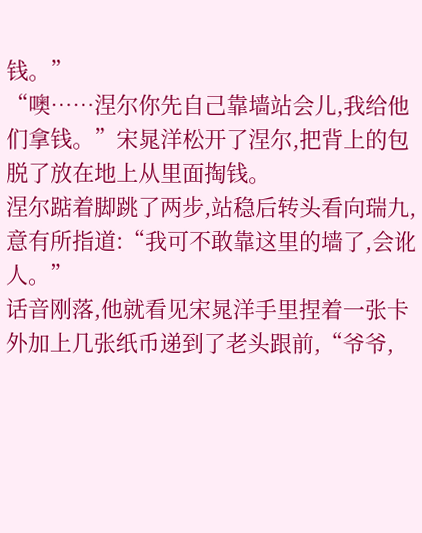钱。”
“噢……涅尔你先自己靠墙站会儿,我给他们拿钱。”宋晁洋松开了涅尔,把背上的包脱了放在地上从里面掏钱。
涅尔踮着脚跳了两步,站稳后转头看向瑞九,意有所指道:“我可不敢靠这里的墙了,会讹人。”
话音刚落,他就看见宋晁洋手里捏着一张卡外加上几张纸币递到了老头跟前,“爷爷,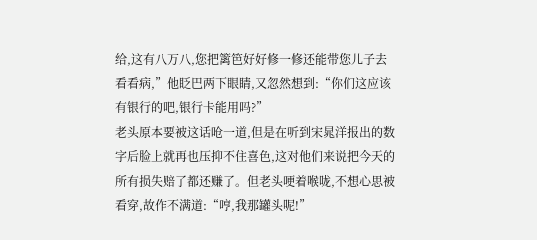给,这有八万八,您把篱笆好好修一修还能带您儿子去看看病,”他眨巴两下眼睛,又忽然想到:“你们这应该有银行的吧,银行卡能用吗?”
老头原本要被这话呛一道,但是在听到宋晁洋报出的数字后脸上就再也压抑不住喜色,这对他们来说把今天的所有损失赔了都还赚了。但老头哽着喉咙,不想心思被看穿,故作不满道:“哼,我那罐头呢!”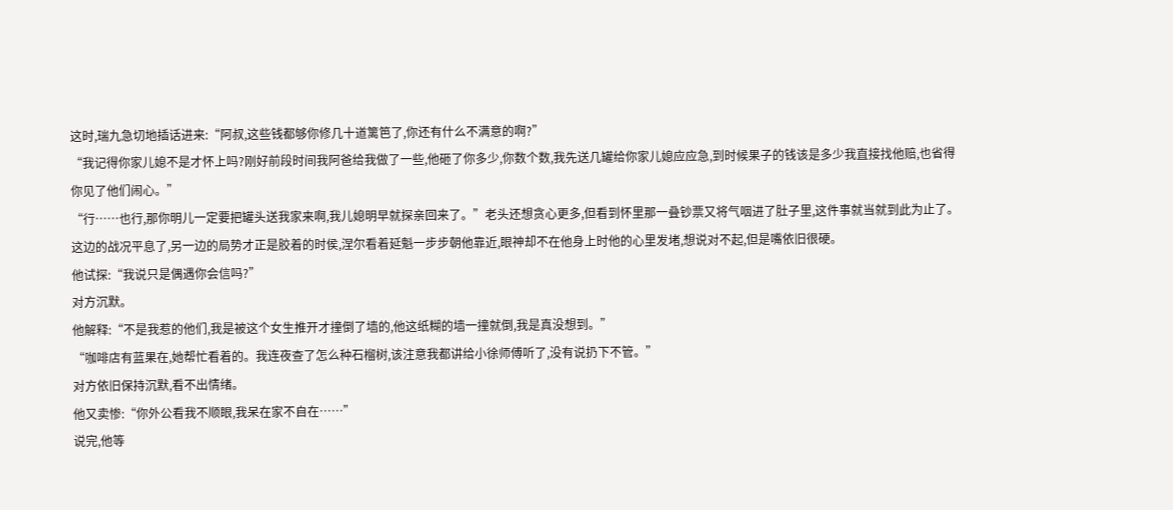这时,瑞九急切地插话进来:“阿叔,这些钱都够你修几十道篱笆了,你还有什么不满意的啊?”
“我记得你家儿媳不是才怀上吗?刚好前段时间我阿爸给我做了一些,他砸了你多少,你数个数,我先送几罐给你家儿媳应应急,到时候果子的钱该是多少我直接找他赔,也省得你见了他们闹心。”
“行……也行,那你明儿一定要把罐头送我家来啊,我儿媳明早就探亲回来了。”老头还想贪心更多,但看到怀里那一叠钞票又将气咽进了肚子里,这件事就当就到此为止了。
这边的战况平息了,另一边的局势才正是胶着的时侯,涅尔看着延魁一步步朝他靠近,眼神却不在他身上时他的心里发堵,想说对不起,但是嘴依旧很硬。
他试探:“我说只是偶遇你会信吗?”
对方沉默。
他解释:“不是我惹的他们,我是被这个女生推开才撞倒了墙的,他这纸糊的墙一撞就倒,我是真没想到。”
“咖啡店有蓝果在,她帮忙看着的。我连夜查了怎么种石榴树,该注意我都讲给小徐师傅听了,没有说扔下不管。”
对方依旧保持沉默,看不出情绪。
他又卖惨:“你外公看我不顺眼,我呆在家不自在……”
说完,他等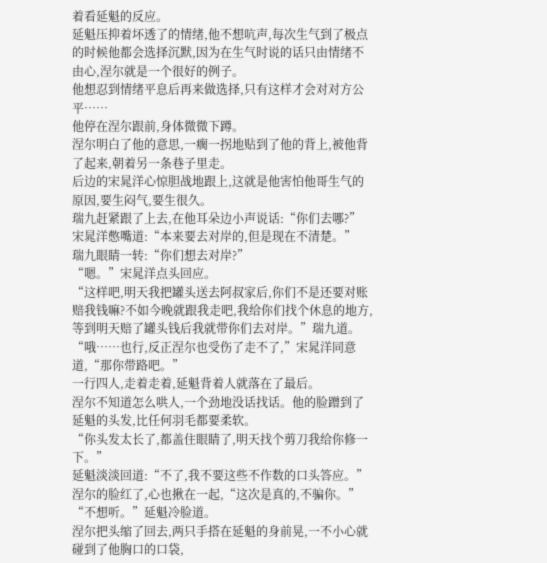着看延魁的反应。
延魁压抑着坏透了的情绪,他不想吭声,每次生气到了极点的时候他都会选择沉默,因为在生气时说的话只由情绪不由心,涅尔就是一个很好的例子。
他想忍到情绪平息后再来做选择,只有这样才会对对方公平……
他停在涅尔跟前,身体微微下蹲。
涅尔明白了他的意思,一瘸一拐地贴到了他的背上,被他背了起来,朝着另一条巷子里走。
后边的宋晁洋心惊胆战地跟上,这就是他害怕他哥生气的原因,要生闷气,要生很久。
瑞九赶紧跟了上去,在他耳朵边小声说话:“你们去哪?”
宋晁洋憋嘴道:“本来要去对岸的,但是现在不清楚。”
瑞九眼睛一转:“你们想去对岸?”
“嗯。”宋晁洋点头回应。
“这样吧,明天我把罐头送去阿叔家后,你们不是还要对账赔我钱嘛?不如今晚就跟我走吧,我给你们找个休息的地方,等到明天赔了罐头钱后我就带你们去对岸。”瑞九道。
“哦……也行,反正涅尔也受伤了走不了,”宋晁洋同意道,“那你带路吧。”
一行四人,走着走着,延魁背着人就落在了最后。
涅尔不知道怎么哄人,一个劲地没话找话。他的脸蹭到了延魁的头发,比任何羽毛都要柔软。
“你头发太长了,都盖住眼睛了,明天找个剪刀我给你修一下。”
延魁淡淡回道:“不了,我不要这些不作数的口头答应。”
涅尔的脸红了,心也揪在一起,“这次是真的,不骗你。”
“不想听。”延魁冷脸道。
涅尔把头缩了回去,两只手搭在延魁的身前晃,一不小心就碰到了他胸口的口袋,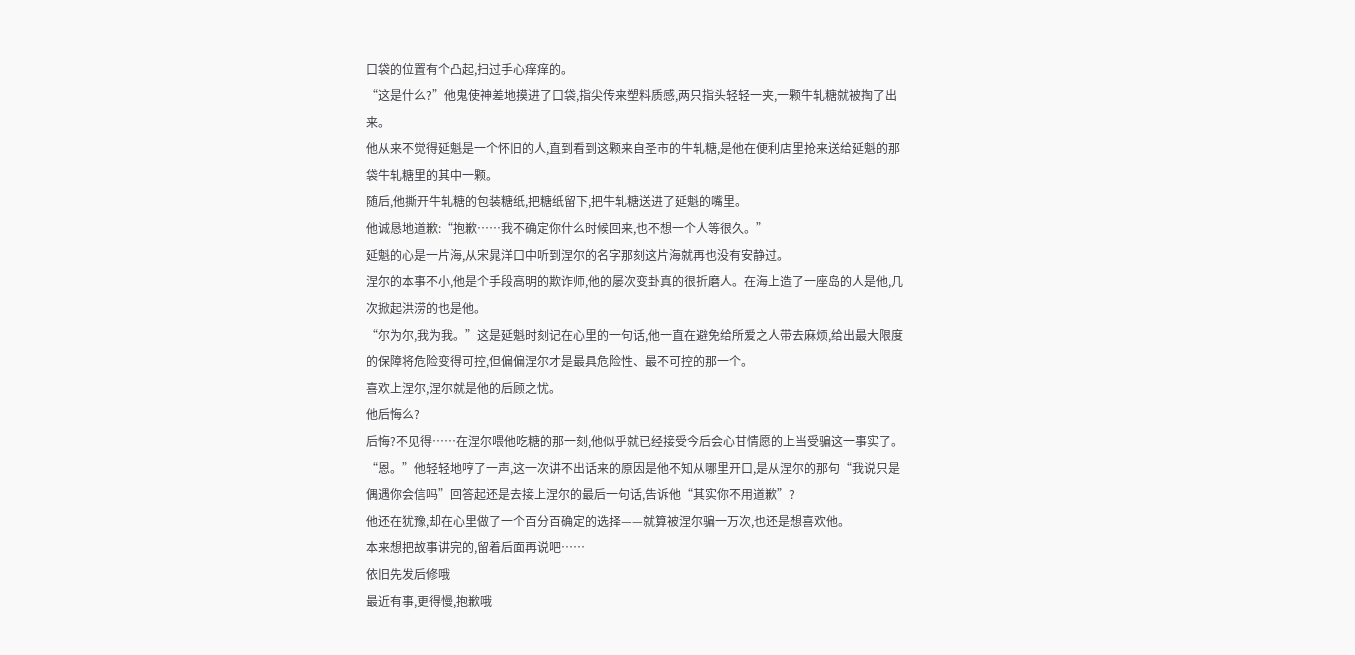口袋的位置有个凸起,扫过手心痒痒的。
“这是什么?”他鬼使神差地摸进了口袋,指尖传来塑料质感,两只指头轻轻一夹,一颗牛轧糖就被掏了出来。
他从来不觉得延魁是一个怀旧的人,直到看到这颗来自圣市的牛轧糖,是他在便利店里抢来送给延魁的那袋牛轧糖里的其中一颗。
随后,他撕开牛轧糖的包装糖纸,把糖纸留下,把牛轧糖送进了延魁的嘴里。
他诚恳地道歉:“抱歉……我不确定你什么时候回来,也不想一个人等很久。”
延魁的心是一片海,从宋晁洋口中听到涅尔的名字那刻这片海就再也没有安静过。
涅尔的本事不小,他是个手段高明的欺诈师,他的屡次变卦真的很折磨人。在海上造了一座岛的人是他,几次掀起洪涝的也是他。
“尔为尔,我为我。”这是延魁时刻记在心里的一句话,他一直在避免给所爱之人带去麻烦,给出最大限度的保障将危险变得可控,但偏偏涅尔才是最具危险性、最不可控的那一个。
喜欢上涅尔,涅尔就是他的后顾之忧。
他后悔么?
后悔?不见得……在涅尔喂他吃糖的那一刻,他似乎就已经接受今后会心甘情愿的上当受骗这一事实了。
“恩。”他轻轻地哼了一声,这一次讲不出话来的原因是他不知从哪里开口,是从涅尔的那句“我说只是偶遇你会信吗”回答起还是去接上涅尔的最后一句话,告诉他“其实你不用道歉”?
他还在犹豫,却在心里做了一个百分百确定的选择——就算被涅尔骗一万次,也还是想喜欢他。
本来想把故事讲完的,留着后面再说吧……
依旧先发后修哦
最近有事,更得慢,抱歉哦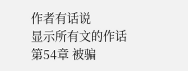作者有话说
显示所有文的作话
第54章 被骗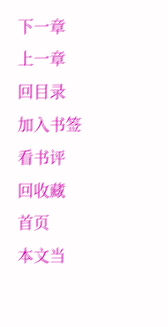下一章
上一章
回目录
加入书签
看书评
回收藏
首页
本文当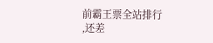前霸王票全站排行
,还差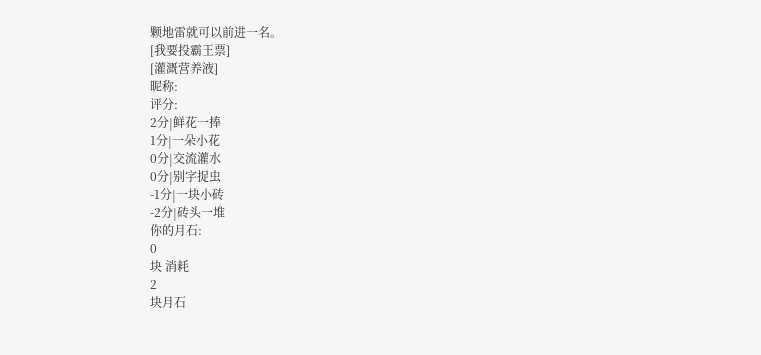颗地雷就可以前进一名。
[我要投霸王票]
[灌溉营养液]
昵称:
评分:
2分|鲜花一捧
1分|一朵小花
0分|交流灌水
0分|别字捉虫
-1分|一块小砖
-2分|砖头一堆
你的月石:
0
块 消耗
2
块月石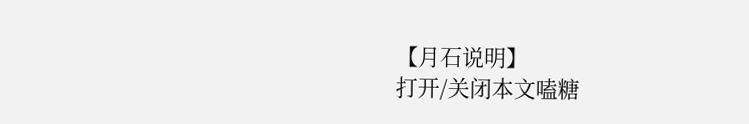【月石说明】
打开/关闭本文嗑糖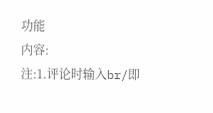功能
内容:
注:1.评论时输入br/即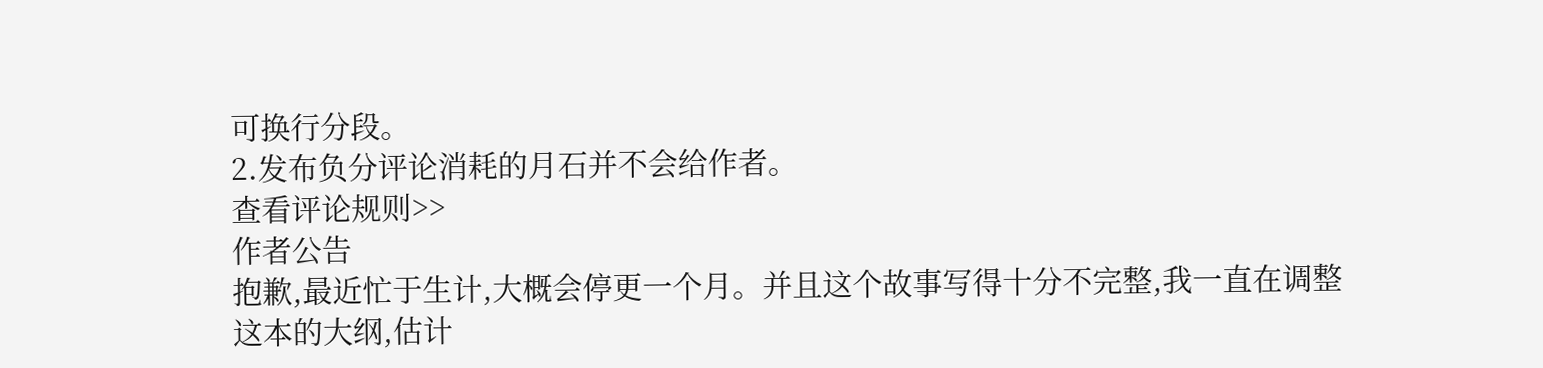可换行分段。
2.发布负分评论消耗的月石并不会给作者。
查看评论规则>>
作者公告
抱歉,最近忙于生计,大概会停更一个月。并且这个故事写得十分不完整,我一直在调整这本的大纲,估计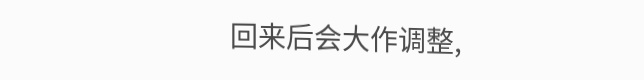回来后会大作调整,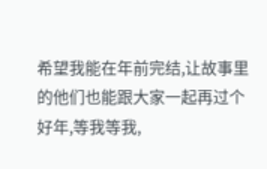希望我能在年前完结,让故事里的他们也能跟大家一起再过个好年,等我等我,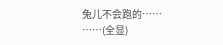兔儿不会跑的……
……(全显)